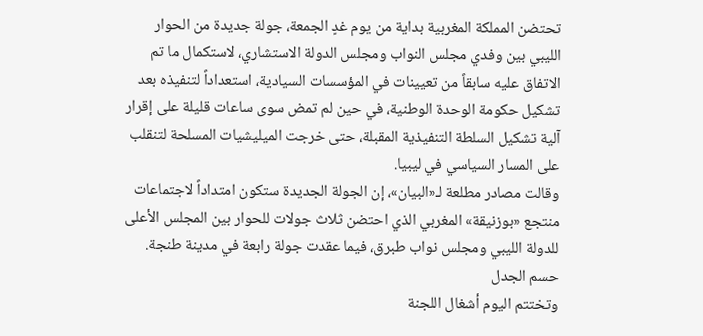تحتضن المملكة المغربية بداية من يوم غدٍ الجمعة، جولة جديدة من الحوار الليبي بين وفدي مجلس النواب ومجلس الدولة الاستشاري، لاستكمال ما تم الاتفاق عليه سابقاً من تعيينات في المؤسسات السيادية، استعداداً لتنفيذه بعد تشكيل حكومة الوحدة الوطنية، في حين لم تمض سوى ساعات قليلة على إقرار آلية تشكيل السلطة التنفيذية المقبلة، حتى خرجت الميليشيات المسلحة لتنقلب على المسار السياسي في ليبيا.
وقالت مصادر مطلعة لـ«البيان»، إن الجولة الجديدة ستكون امتداداً لاجتماعات منتجع «بوزنيقة» المغربي الذي احتضن ثلاث جولات للحوار بين المجلس الأعلى للدولة الليبي ومجلس نواب طبرق، فيما عقدت جولة رابعة في مدينة طنجة.
حسم الجدل
وتختتم اليوم أشغال اللجنة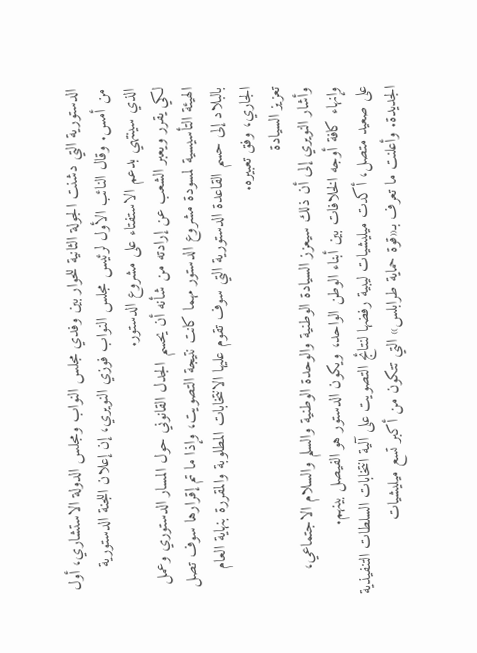الدستورية التي دشنت الجولة الثانية للحوار بين وفدي مجلس النواب ومجلس الدولة الاستشاري، أول من أمس. وقال النائب الأول لرئيس مجلس النواب فوزي النويري، إن إعلان اللجنة الدستورية الذي سينتهي بدعم الاستفتاء على مشروع الدستور.
لكي يقرر ويعبر الشعب عن إرادته من شأنه أن يحسم الجدل القانوني حول المسار الدستوري وعمل الهيئة التأسيسية لمسودة مشروع الدستور مهما كانت نتيجة التصويت، وإذا ما تم إقرارها سوف تصل بالبلاد إلى حسم القاعدة الدستورية التي سوف تقوم عليها الانتخابات المطلوبة والمقررة بنهاية العام الجاري، وفق تعبيره.
تعزيز السيادة
وأشار النويري إلى أن ذلك سيعزز السيادة الوطنية والوحدة الوطنية والسلم والسلام الاجتماعي، وإنهاء كافة أوجه الخلافات بين أبناء الوطن الواحد، ويكون الدستور هو الفيصل بينهم.
على صعيد متصل، أكدت ميليشيات ليبية رفضها لنتائج التصويت على آلية انتخابات السلطات التنفيذية الجديدة. وأعلنت ما تعرف بـ«قوة حماية طرابلس» التي تتكون من أكبر تسع ميليشيات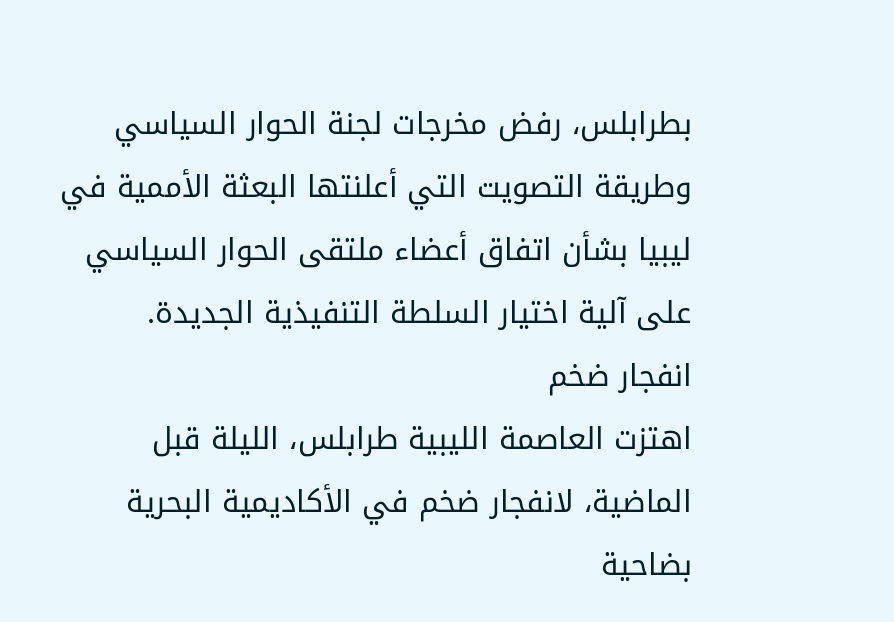بطرابلس، رفض مخرجات لجنة الحوار السياسي وطريقة التصويت التي أعلنتها البعثة الأممية في ليبيا بشأن اتفاق أعضاء ملتقى الحوار السياسي على آلية اختيار السلطة التنفيذية الجديدة.
انفجار ضخم
اهتزت العاصمة الليبية طرابلس، الليلة قبل الماضية، لانفجار ضخم في الأكاديمية البحرية بضاحية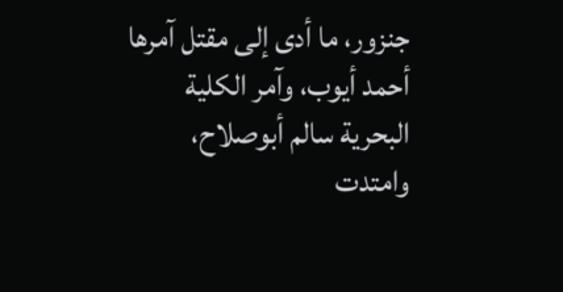جنزور، ما أدى إلى مقتل آمرها أحمد أيوب، وآمر الكلية البحرية سالم أبوصلاح، وامتدت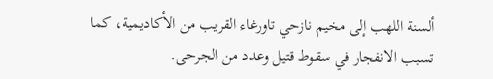ألسنة اللهب إلى مخيم نازحي تاورغاء القريب من الأكاديمية، كما تسبب الانفجار في سقوط قتيل وعدد من الجرحى.